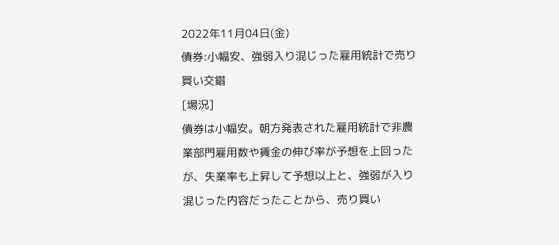2022年11月04日(金)
債券:小幅安、強弱入り混じった雇用統計で売り買い交錯
[場況]
債券は小幅安。朝方発表された雇用統計で非農業部門雇用数や賃金の伸び率が予想を上回ったが、失業率も上昇して予想以上と、強弱が入り混じった内容だったことから、売り買い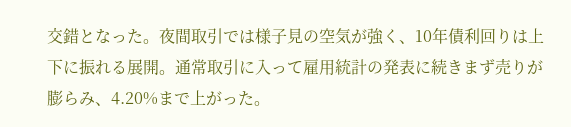交錯となった。夜間取引では様子見の空気が強く、10年債利回りは上下に振れる展開。通常取引に入って雇用統計の発表に続きまず売りが膨らみ、4.20%まで上がった。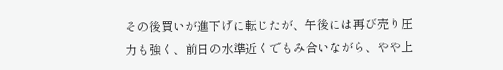その後買いが進下げに転じたが、午後には再び売り圧力も強く、前日の水準近くでもみ合いながら、やや上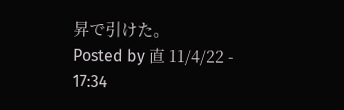昇で引けた。
Posted by 直 11/4/22 - 17:34